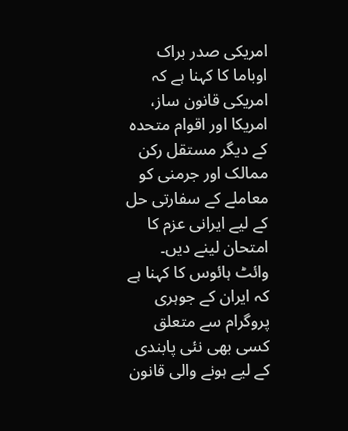امریکی صدر براک اوباما کا کہنا ہے کہ امریکی قانون ساز، امریکا اور اقوام متحدہ کے دیگر مستقل رکن ممالک اور جرمنی کو معاملے کے سفارتی حل کے لیے ایرانی عزم کا امتحان لینے دیں۔
وائٹ ہائوس کا کہنا ہے کہ ایران کے جوہری پروگرام سے متعلق کسی بھی نئی پابندی کے لیے ہونے والی قانون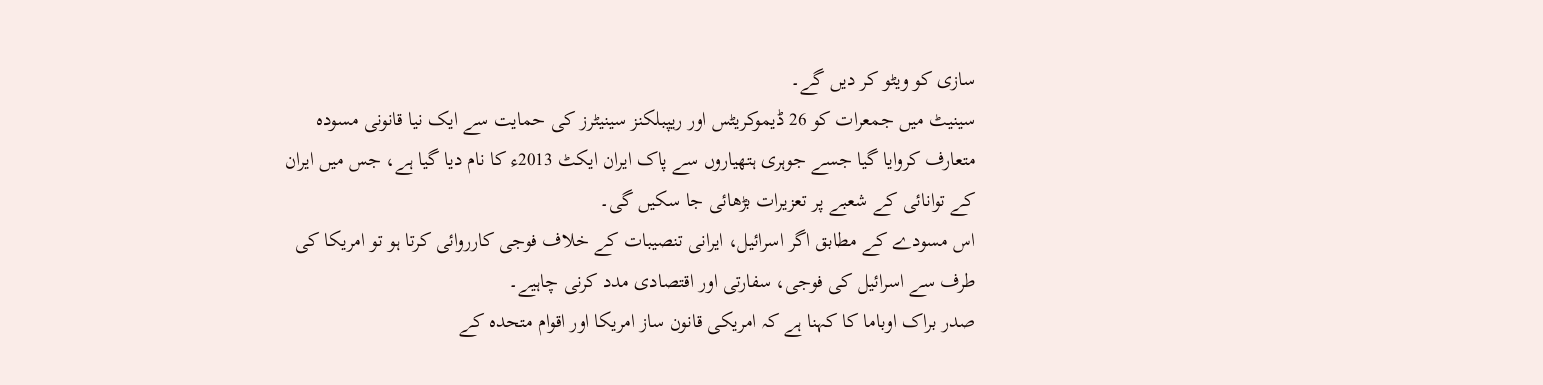سازی کو ویٹو کر دیں گے۔
سینیٹ میں جمعرات کو 26 ڈیموکریٹس اور ریپبلکنز سینیٹرز کی حمایت سے ایک نیا قانونی مسودہ متعارف کروایا گیا جسے جوہری ہتھیاروں سے پاک ایران ایکٹ 2013ء کا نام دیا گیا ہے، جس میں ایران کے توانائی کے شعبے پر تعزیرات بڑھائی جا سکیں گی۔
اس مسودے کے مطابق اگر اسرائیل، ایرانی تنصیبات کے خلاف فوجی کارروائی کرتا ہو تو امریکا کی طرف سے اسرائیل کی فوجی، سفارتی اور اقتصادی مدد کرنی چاہیے۔
صدر براک اوباما کا کہنا ہے کہ امریکی قانون ساز امریکا اور اقوام متحدہ کے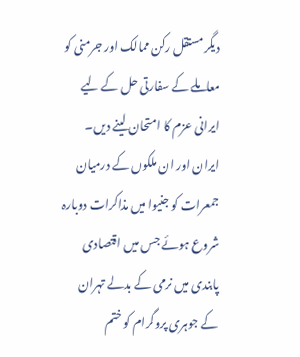دیگر مستقل رکن ممالک اور جرمنی کو معاملے کے سفارتی حل کے لیے ایرانی عزم کا امتحان لینے دیں۔
ایران اور ان ملکوں کے درمیان جمعرات کو جنیوا میں مذاکرات دوبارہ شروع ہوئے جس میں اقتصادی پابندی میں نرمی کے بدلے تہران کے جوہری پروگرام کو ختم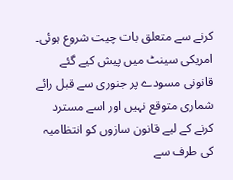کرنے سے متعلق بات چیت شروع ہوئی۔
امریکی سینٹ میں پیش کیے گئے قانونی مسودے پر جنوری سے قبل رائے شماری متوقع نہیں اور اسے مسترد کرنے کے لیے قانون سازوں کو انتظامیہ کی طرف سے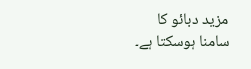مزید دبائو کا سامنا ہوسکتا ہے۔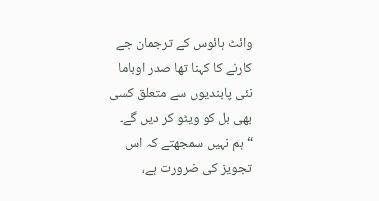وائٹ ہائوس کے ترجمان جے کارنے کا کہنا تھا صدر اوباما نئی پابندیوں سے متعلق کسی بھی بل کو ویٹو کر دیں گے۔
“ہم نہیں سمجھتے کہ اس تجویز کی ضرورت ہے،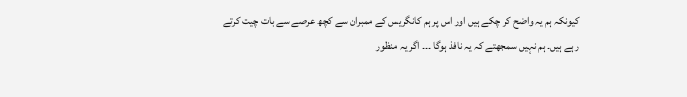کیونکہ ہم یہ واضح کر چکے ہیں اور اس پر ہم کانگریس کے ممبران سے کچھ عرصے سے بات چیت کرتے رہے ہیں۔ ہم نہیں سمجھتے کہ یہ نافذ ہوگا ۔۔۔ اگر یہ منظور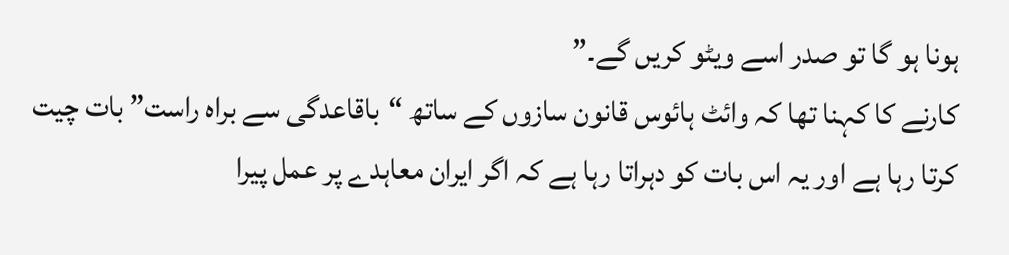ہونا ہو گا تو صدر اسے ویٹو کریں گے۔”
کارنے کا کہنا تھا کہ وائٹ ہائوس قانون سازوں کے ساتھ “باقاعدگی سے براہ راست” بات چیت کرتا رہا ہے اور یہ اس بات کو دہراتا رہا ہے کہ اگر ایران معاہدے پر عمل پیرا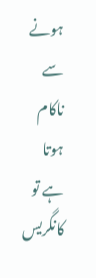ہونے سے ناکام ہوتا ہے تو کانگریس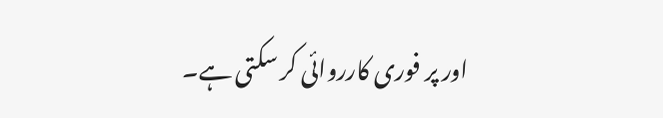اور پر فوری کارروائی کر سکتی ہے۔